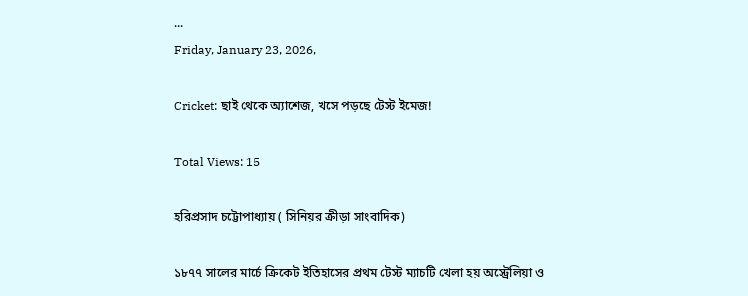...
Friday, January 23, 2026,

Cricket: ছাই থেকে অ্যাশেজ, খসে পড়ছে টেস্ট ইমেজ!

Total Views: 15

হরিপ্রসাদ চট্টোপাধ্যায় ( সিনিয়র ক্রীড়া সাংবাদিক)

১৮৭৭ সালের মার্চে ক্রিকেট ইতিহাসের প্রথম টেস্ট ম্যাচটি খেলা হয় অস্ট্রেলিয়া ও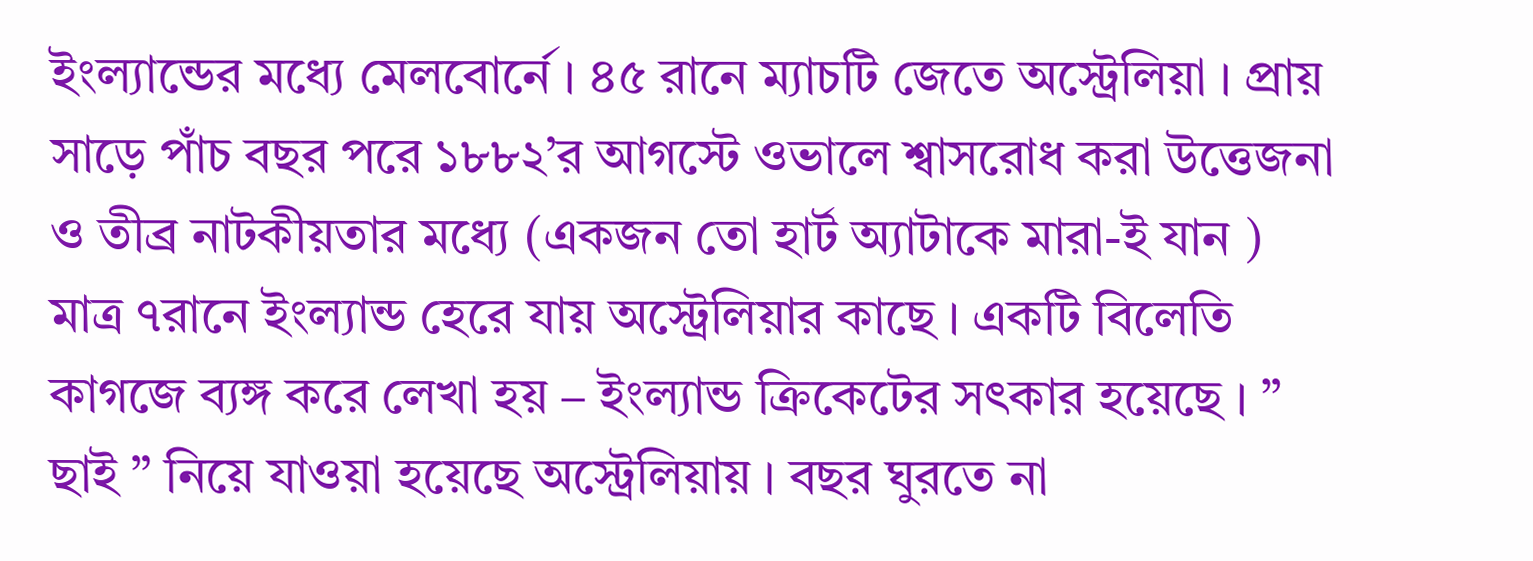ইংল্যান্ডের মধ্যে মেলবোর্নে । ৪৫ রানে ম্যাচটি জেতে অস্ট্রেলিয়া । প্রায় সাড়ে পাঁচ বছর পরে ১৮৮২’র আগস্টে ওভালে শ্বাসরোধ করা উত্তেজনা ও তীব্র নাটকীয়তার মধ্যে (একজন তো হার্ট অ্যাটাকে মারা-ই যান ) মাত্র ৭রানে ইংল্যান্ড হেরে যায় অস্ট্রেলিয়ার কাছে । একটি বিলেতি কাগজে ব্যঙ্গ করে লেখা হয় – ইংল্যান্ড ক্রিকেটের সৎকার হয়েছে । ” ছাই ” নিয়ে যাওয়া হয়েছে অস্ট্রেলিয়ায় । বছর ঘুরতে না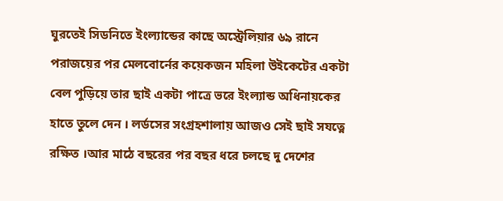ঘুরতেই সিডনিতে ইংল্যান্ডের কাছে অস্ট্রেলিয়ার ৬৯ রানে পরাজয়ের পর মেলবোর্নের কয়েকজন মহিলা উইকেটের একটা বেল পুড়িয়ে তার ছাই একটা পাত্রে ভরে ইংল্যান্ড অধিনায়কের হাতে তুলে দেন । লর্ডসের সংগ্রহশালায় আজও সেই ছাই সযত্নে রক্ষিত ।আর মাঠে বছরের পর বছর ধরে চলছে দু দেশের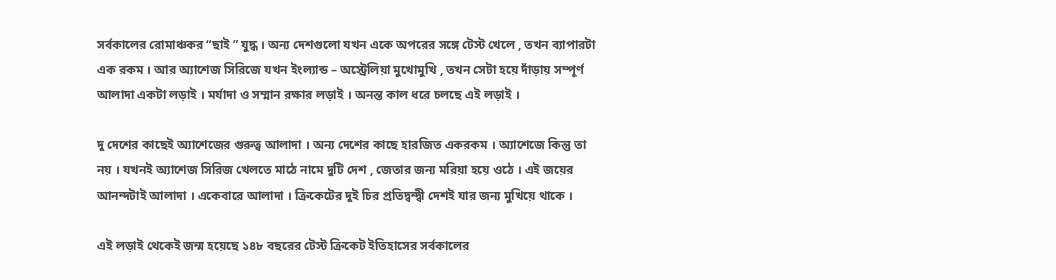সর্বকালের রোমাঞ্চকর “ছাই ” যুদ্ধ । অন্য দেশগুলো যখন একে অপরের সঙ্গে টেস্ট খেলে , তখন ব্যাপারটা এক রকম । আর অ্যাশেজ সিরিজে যখন ইংল্যান্ড – অস্ট্রেলিয়া মুখোমুখি , তখন সেটা হয়ে দাঁড়ায় সম্পূর্ণ আলাদা একটা লড়াই । মর্যাদা ও সম্মান রক্ষার লড়াই । অনন্ত কাল ধরে চলছে এই লড়াই ।

দু দেশের কাছেই অ্যাশেজের গুরুত্ব আলাদা । অন্য দেশের কাছে হারজিত একরকম । অ্যাশেজে কিন্তু তা নয় । যখনই অ্যাশেজ সিরিজ খেলতে মাঠে নামে দুটি দেশ , জেতার জন্য মরিয়া হয়ে ওঠে । এই জয়ের আনন্দটাই আলাদা । একেবারে আলাদা । ক্রিকেটের দুই চির প্রতিদ্বন্দ্বী দেশই যার জন্য মুখিয়ে থাকে ।

এই লড়াই থেকেই জন্ম হয়েছে ১৪৮ বছরের টেস্ট ক্রিকেট ইতিহাসের সর্বকালের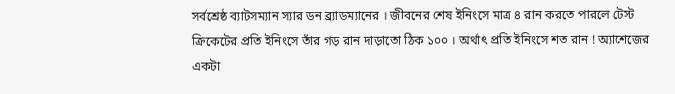সর্বশ্রেষ্ঠ ব্যাটসম্যান স্যার ডন ব্র্যাডম্যানের । জীবনের শেষ ইনিংসে মাত্র ৪ রান করতে পারলে টেস্ট ক্রিকেটের প্রতি ইনিংসে তাঁর গড় রান দাড়াতো ঠিক ১০০ । অর্থাৎ প্রতি ইনিংসে শত রান ! অ্যাশেজের একটা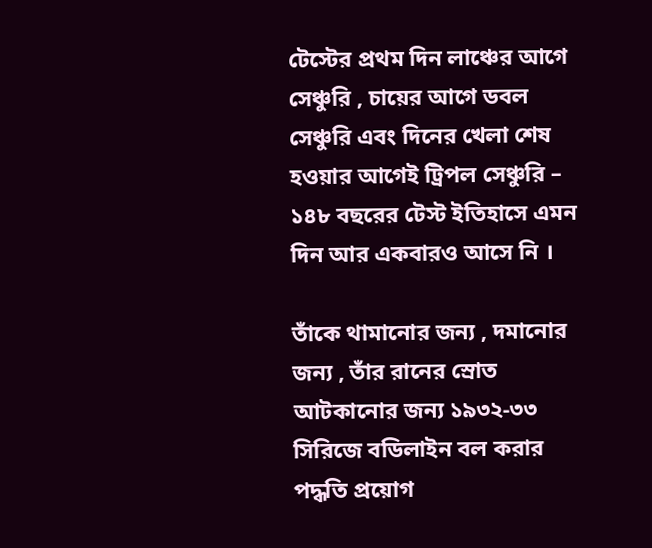টেস্টের প্রথম দিন লাঞ্চের আগে সেঞ্চুরি , চায়ের আগে ডবল সেঞ্চুরি এবং দিনের খেলা শেষ হওয়ার আগেই ট্রিপল সেঞ্চুরি – ১৪৮ বছরের টেস্ট ইতিহাসে এমন দিন আর একবারও আসে নি ।

তাঁকে থামানোর জন্য , দমানোর জন্য , তাঁর রানের স্রোত আটকানোর জন্য ১৯৩২-৩৩ সিরিজে বডিলাইন বল করার পদ্ধতি প্রয়োগ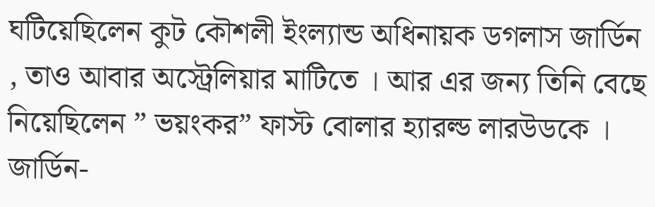ঘটিয়েছিলেন কুট কৌশলী ইংল্যান্ড অধিনায়ক ডগলাস জার্ডিন , তাও আবার অস্ট্রেলিয়ার মাটিতে । আর এর জন্য তিনি বেছে নিয়েছিলেন ” ভয়ংকর” ফাস্ট বোলার হ্যারল্ড লারউডকে । জার্ডিন-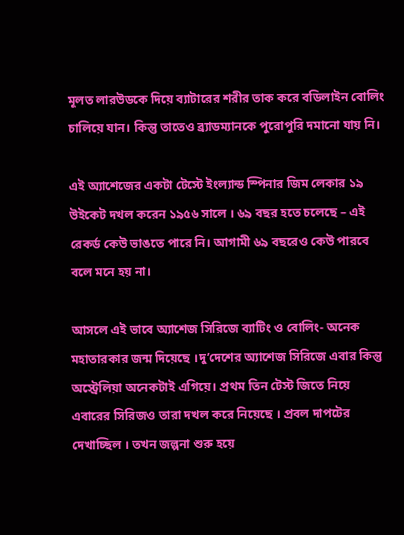মূলত লারউডকে দিয়ে ব্যাটারের শরীর তাক করে বডিলাইন বোলিং চালিয়ে যান। কিন্তু তাতেও ব্র্যাডম্যানকে পুরোপুরি দমানো যায় নি।

এই অ্যাশেজের একটা টেস্টে ইংল্যান্ড স্পিনার জিম লেকার ১৯ উইকেট দখল করেন ১৯৫৬ সালে । ৬৯ বছর হতে চলেছে – এই রেকর্ড কেউ ভাঙতে পারে নি। আগামী ৬৯ বছরেও কেউ পারবে বলে মনে হয় না।

আসলে এই ভাবে অ্যাশেজ সিরিজে ব্যাটিং ও বোলিং- অনেক মহাতারকার জন্ম দিয়েছে ।দু’দেশের অ্যাশেজ সিরিজে এবার কিন্তু অস্ট্রেলিয়া অনেকটাই এগিয়ে। প্রথম তিন টেস্ট জিতে নিয়ে এবারের সিরিজও তারা দখল করে নিয়েছে । প্রবল দাপটের দেখাচ্ছিল । তখন জল্পনা শুরু হয়ে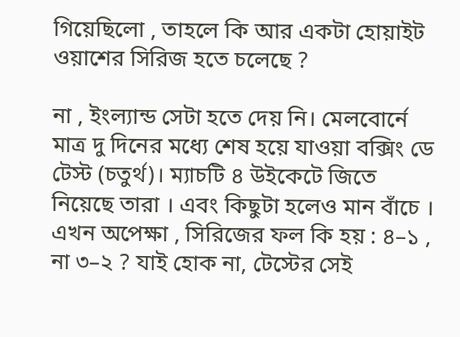গিয়েছিলো , তাহলে কি আর একটা হোয়াইট ওয়াশের সিরিজ হতে চলেছে ?

না , ইংল্যান্ড সেটা হতে দেয় নি। মেলবোর্নে মাত্র দু দিনের মধ্যে শেষ হয়ে যাওয়া বক্সিং ডে টেস্ট (চতুর্থ)। ম্যাচটি ৪ উইকেটে জিতে নিয়েছে তারা । এবং কিছুটা হলেও মান বাঁচে । এখন অপেক্ষা , সিরিজের ফল কি হয় : ৪–১ , না ৩–২ ? যাই হোক না, টেস্টের সেই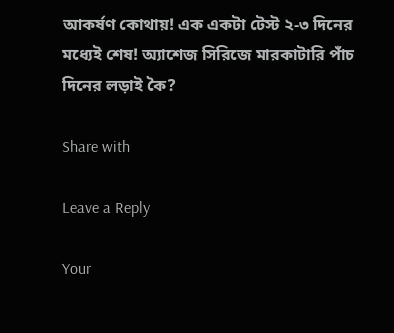আকর্ষণ কোথায়! এক একটা টেস্ট ২-৩ দিনের মধ্যেই শেষ! অ্যাশেজ সিরিজে মারকাটারি পাঁচ দিনের লড়াই কৈ?

Share with

Leave a Reply

Your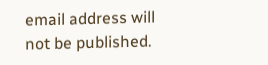email address will not be published.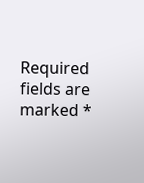Required fields are marked *